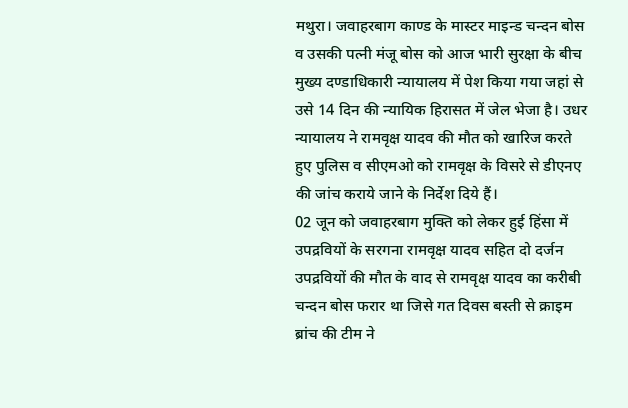मथुरा। जवाहरबाग काण्ड के मास्टर माइन्ड चन्दन बोस व उसकी पत्नी मंजू बोस को आज भारी सुरक्षा के बीच मुख्य दण्डाधिकारी न्यायालय में पेश किया गया जहां से उसे 14 दिन की न्यायिक हिरासत में जेल भेजा है। उधर न्यायालय ने रामवृक्ष यादव की मौत को खारिज करते हुए पुलिस व सीएमओ को रामवृक्ष के विसरे से डीएनए की जांच कराये जाने के निर्देश दिये हैं।
02 जून को जवाहरबाग मुक्ति को लेकर हुई हिंसा में उपद्रवियों के सरगना रामवृक्ष यादव सहित दो दर्जन उपद्रवियों की मौत के वाद से रामवृक्ष यादव का करीबी चन्दन बोस फरार था जिसे गत दिवस बस्ती से क्राइम ब्रांच की टीम ने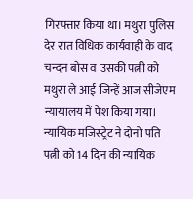गिरफ्तार किया था। मथुरा पुलिस देर रात विधिक कार्यवाही के वाद चन्दन बोस व उसकी पत्नी को मथुरा ले आई जिन्हें आज सीजेएम न्यायालय में पेश किया गया। न्यायिक मजिस्ट्रेट ने दोनो पति पत्नी को 14 दिन की न्यायिक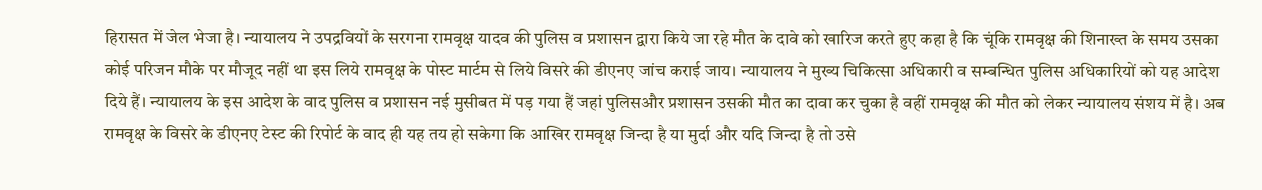हिरासत में जेल भेजा है। न्यायालय ने उपद्रवियों के सरगना रामवृक्ष यादव की पुलिस व प्रशासन द्वारा किये जा रहे मौत के दावे को खारिज करते हुए कहा है कि चूंकि रामवृक्ष की शिनाख्त के समय उसका कोई परिजन मौके पर मौजूद नहीं था इस लिये रामवृक्ष के पोस्ट मार्टम से लिये विसरे की डीएनए जांच कराई जाय। न्यायालय ने मुख्य चिकित्सा अधिकारी व सम्बन्धित पुलिस अधिकारियों को यह आदेश दिये हैं। न्यायालय के इस आदेश के वाद पुलिस व प्रशासन नई मुसीबत में पड़ गया हैं जहां पुलिसऔर प्रशासन उसकी मौत का दावा कर चुका है वहीं रामवृक्ष की मौत को लेकर न्यायालय संशय में है। अब रामवृक्ष के विसरे के डीएनए टेस्ट की रिपोर्ट के वाद ही यह तय हो सकेगा कि आखिर रामवृक्ष जिन्दा है या मुर्दा और यदि जिन्दा है तो उसे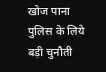खोज पाना पुलिस के लिये बड़ी चुनौती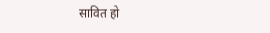सावित हो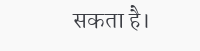सकता है।